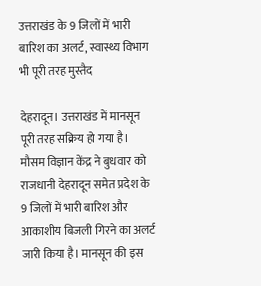उत्तराखंड के 9 जिलों में भारी बारिश का अलर्ट, स्वास्थ्य विभाग भी पूरी तरह मुस्तैद

देहरादून। उत्तराखंड में मानसून पूरी तरह सक्रिय हो गया है। मौसम विज्ञान केंद्र ने बुधवार को राजधानी देहरादून समेत प्रदेश के 9 जिलों में भारी बारिश और आकाशीय बिजली गिरने का अलर्ट जारी किया है। मानसून की इस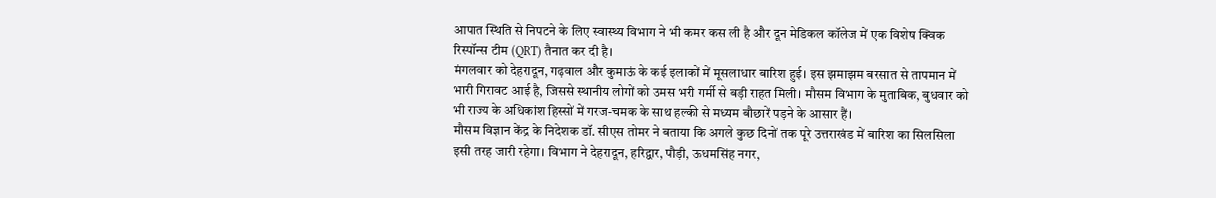आपात स्थिति से निपटने के लिए स्वास्थ्य विभाग ने भी कमर कस ली है और दून मेडिकल कॉलेज में एक विशेष क्विक रिस्पॉन्स टीम (QRT) तैनात कर दी है।
मंगलवार को देहरादून, गढ़वाल और कुमाऊं के कई इलाकों में मूसलाधार बारिश हुई। इस झमाझम बरसात से तापमान में भारी गिरावट आई है, जिससे स्थानीय लोगों को उमस भरी गर्मी से बड़ी राहत मिली। मौसम विभाग के मुताबिक, बुधवार को भी राज्य के अधिकांश हिस्सों में गरज-चमक के साथ हल्की से मध्यम बौछारें पड़ने के आसार हैं।
मौसम विज्ञान केंद्र के निदेशक डॉ. सीएस तोमर ने बताया कि अगले कुछ दिनों तक पूरे उत्तराखंड में बारिश का सिलसिला इसी तरह जारी रहेगा। विभाग ने देहरादून, हरिद्वार, पौड़ी, ऊधमसिंह नगर,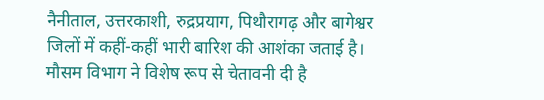नैनीताल, उत्तरकाशी, रुद्रप्रयाग, पिथौरागढ़ और बागेश्वर जिलों में कहीं-कहीं भारी बारिश की आशंका जताई है।
मौसम विभाग ने विशेष रूप से चेतावनी दी है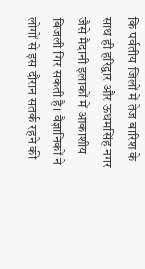कि पर्वतीय जिलों में तेज बारिश के साथ ही हरिद्वार और ऊधमसिंह नगर जैसे मैदानी इलाकों में आकाशीय बिजली गिर सकती है। वैज्ञानिकों ने लोगों से इस दौरान सतर्क रहने की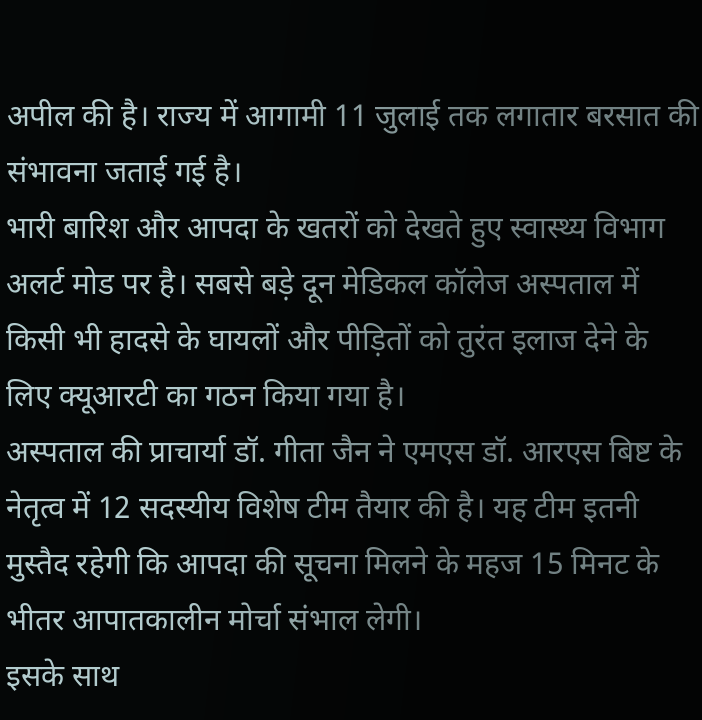अपील की है। राज्य में आगामी 11 जुलाई तक लगातार बरसात की संभावना जताई गई है।
भारी बारिश और आपदा के खतरों को देखते हुए स्वास्थ्य विभाग अलर्ट मोड पर है। सबसे बड़े दून मेडिकल कॉलेज अस्पताल में किसी भी हादसे के घायलों और पीड़ितों को तुरंत इलाज देने के लिए क्यूआरटी का गठन किया गया है।
अस्पताल की प्राचार्या डॉ. गीता जैन ने एमएस डॉ. आरएस बिष्ट के नेतृत्व में 12 सदस्यीय विशेष टीम तैयार की है। यह टीम इतनी मुस्तैद रहेगी कि आपदा की सूचना मिलने के महज 15 मिनट के भीतर आपातकालीन मोर्चा संभाल लेगी।
इसके साथ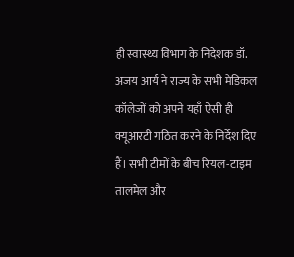ही स्वास्थ्य विभाग के निदेशक डॉ. अजय आर्य ने राज्य के सभी मेडिकल कॉलेजों को अपने यहाँ ऐसी ही क्यूआरटी गठित करने के निर्देश दिए हैं। सभी टीमों के बीच रियल-टाइम तालमेल और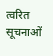त्वरित सूचनाओं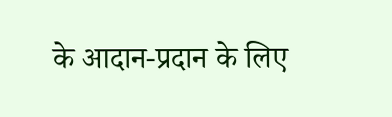के आदान-प्रदान के लिए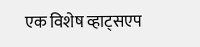एक विशेष व्हाट्सएप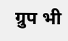ग्रुप भी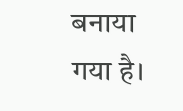बनाया गया है।